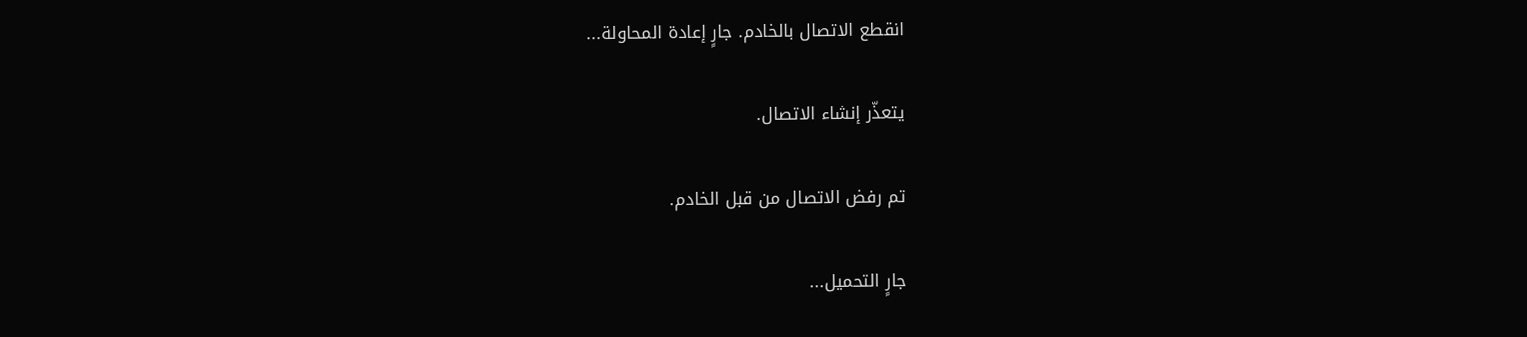انقطع الاتصال بالخادم. جارٍ إعادة المحاولة...

يتعذّر إنشاء الاتصال.

تم رفض الاتصال من قبل الخادم.

جارٍ التحميل...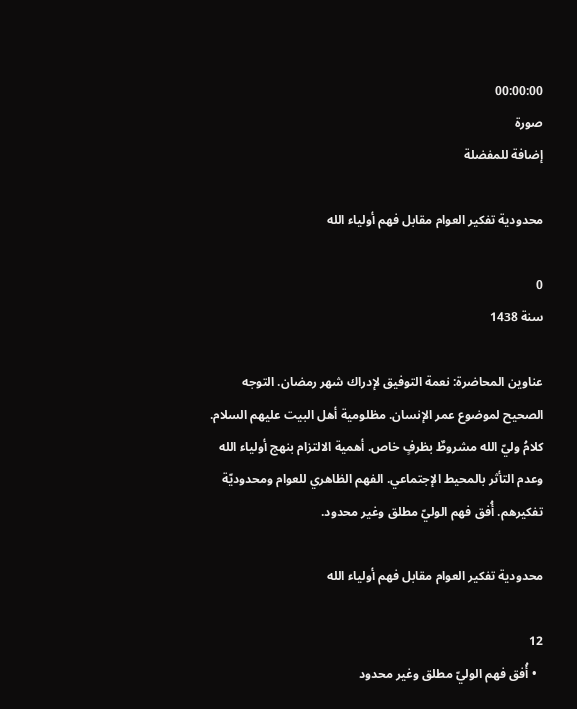00:00:00
صورة
إضافة للمفضلة

محدودية تفكير العوام مقابل فهم أولياء الله

0
سنة 1438

عناوين المحاضرة: نعمة التوفيق لإدراك شهر رمضان. التوجه الصحيح لموضوع عمر الإنسان. مظلومية أهل البيت عليهم السلام. كلامُ وليّ الله مشروطٌ بظرفٍ خاص. أهمية الالتزام بنهج أولياء الله وعدم التأثر بالمحيط الإجتماعي. الفهم الظاهري للعوام ومحدوديّة تفكيرهم. أُفق فهم الوليّ مطلق وغير محدود.

محدودية تفكير العوام مقابل فهم أولياء الله

12
  • أُفق فهم الوليّ مطلق وغير محدود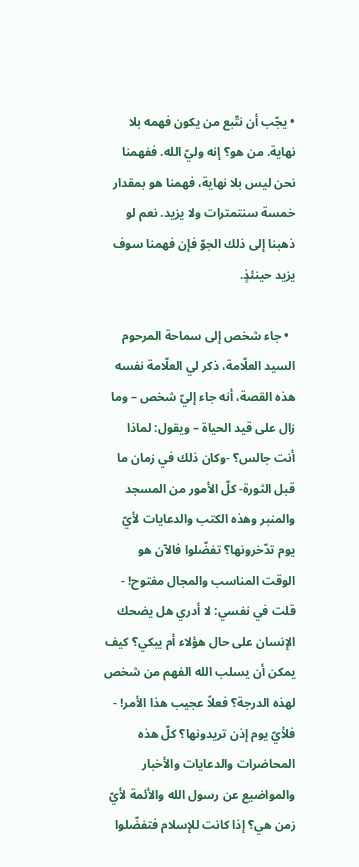• يجّب أن نتّبع من يكون فهمه بلا نهاية. من هو؟ إنه وليّ الله. ففهمنا نحن ليس بلا نهاية، فهمنا هو بمقدار خمسة سنتمترات ولا يزيد. نعم لو ذهبنا إلى ذلك الجوّ فإن فهمنا سوف يزيد حينئذٍ.

  • جاء شخص إلى سماحة المرحوم السيد العلّامة، ذكر لي العلّامة نفسه هذه القصة، أنه جاء إليّ شخص – وما زال على قيد الحياة – ويقول: لماذا أنت جالس؟ -وكان ذلك في زمان ما قبل الثورة- كلّ الأمور من المسجد والمنبر وهذه الكتب والدعايات لأيّ يوم تدّخرونها؟ تفضّلوا فالآن هو الوقت المناسب والمجال مفتوح! - قلت في نفسي: لا أدري هل يضحك الإنسان على حال هؤلاء أم يبكي؟ كيف يمكن أن يسلب الله الفهم من شخص لهذه الدرجة؟ فعلاً عجيب هذا الأمر! - فلأيّ يوم إذن تريدونها؟ كلّ هذه المحاضرات والدعايات والأخبار والمواضيع عن رسول الله والأئمة لأيّ زمن هي؟ إذا كانت للإسلام فتفضّلوا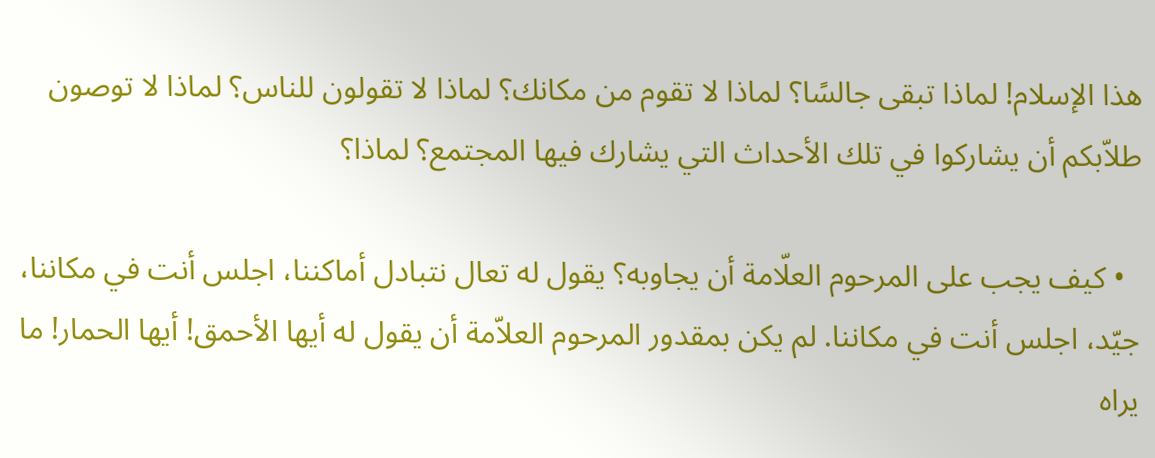هذا الإسلام! لماذا تبقى جالسًا؟ لماذا لا تقوم من مكانك؟ لماذا لا تقولون للناس؟ لماذا لا توصون طلاّبكم أن يشاركوا في تلك الأحداث التي يشارك فيها المجتمع؟ لماذا؟

  • كيف يجب على المرحوم العلّامة أن يجاوبه؟ يقول له تعال نتبادل أماكننا، اجلس أنت في مكاننا، جيّد، اجلس أنت في مكاننا. لم يكن بمقدور المرحوم العلاّمة أن يقول له أيها الأحمق! أيها الحمار! ما يراه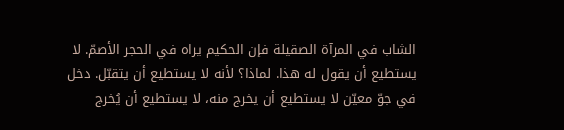الشاب في المرآة الصقيلة فإن الحكيم يراه في الحجر الأصمّ. لا يستطيع أن يقول له هذا. لماذا؟ لأنه لا يستطيع أن يتقبّل. دخل في جوّ معيّن لا يستطيع أن يخرج منه، لا يستطيع أن يُخرج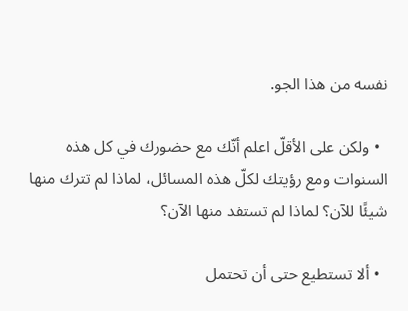نفسه من هذا الجو.

  • ولكن على الأقلّ اعلم أنّك مع حضورك في كل هذه السنوات ومع رؤيتك لكلّ هذه المسائل، لماذا لم تترك منها شيئًا للآن؟ لماذا لم تستفد منها الآن؟

  • ألا تستطيع حتى أن تحتمل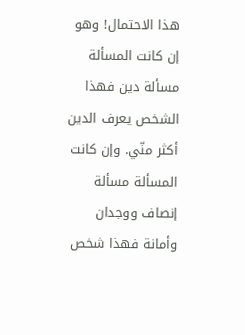هذا الاحتمال! وهو إن كانت المسألة مسألة دين فهذا الشخص يعرف الدين أكثر منّي. وإن كانت المسألة مسألة إنصاف ووجدان وأمانة فهذا شخص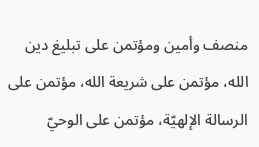منصف وأمين ومؤتمن على تبليغ دين الله، مؤتمن على شريعة الله، مؤتمن على الرسالة الإلهيّة، مؤتمن على الوحيّ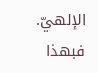الإلهيّ. فبهذا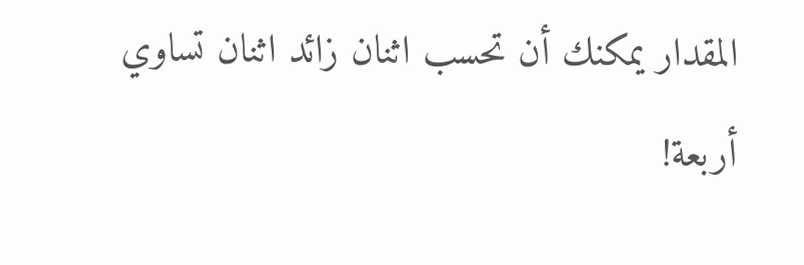المقدار يمكنك أن تحسب اثنان زائد اثنان تساوي أربعة!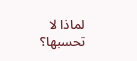لماذا لا تحسبها؟